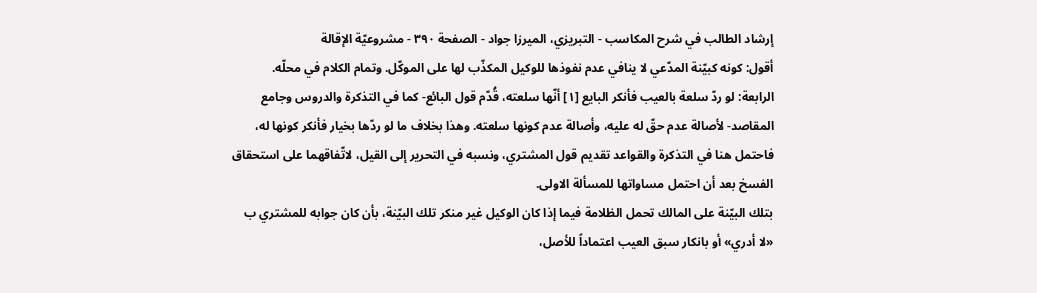إرشاد الطالب في شرح المكاسب - التبريزي، الميرزا جواد - الصفحة ٣٩٠ - مشروعيّة الإقالة
أقول: كونه كبيّنة المدّعي لا ينافي عدم نفوذها للوكيل المكذّب لها على الموكّل. وتمام الكلام في محلّه.
الرابعة: لو ردّ سلعة بالعيب فأنكر البايع [١] أنّها سلعته، قُدّم قول البائع- كما في التذكرة والدروس وجامع المقاصد- لأصالة عدم حقّ له عليه، وأصالة عدم كونها سلعته. وهذا بخلاف ما لو ردّها بخيار فأنكر كونها له، فاحتمل هنا في التذكرة والقواعد تقديم قول المشتري، ونسبه في التحرير إلى القيل، لاتّفاقهما على استحقاق الفسخ بعد أن احتمل مساواتها للمسألة الاولى.
بتلك البيّنة على المالك تحمل الظلامة فيما إذا كان الوكيل غير منكر تلك البيّنة، بأن كان جوابه للمشتري ب «لا أدري» أو بانكار سبق العيب اعتماداً للأصل،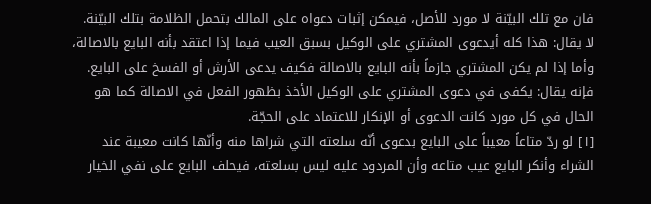فان مع تلك البيّنة لا مورد للأصل، فيمكن إثبات دعواه على المالك بتحمل الظلامة بتلك البيّنة.
لا يقال: هذا كله أيدعوى المشتري على الوكيل بسبق العيب فيما إذا اعتقد بأنه البايع بالاصالة، وأما إذا لم يكن المشتري جازماً بأنه البايع بالاصالة فكيف يدعى الأرش أو الفسخ على البايع.
فإنه يقال: يكفى في دعوى المشتري على الوكيل الأخذ بظهور الفعل في الاصالة كما هو الحال في كل مورد كانت الدعوى أو الإنكار للاعتماد على الحجّة.
[١] لو ردّ متاعاً معيباً على البايع بدعوى أنّه سلعته التي شراها منه وأنّها كانت معيبة عند الشراء وأنكر البايع عيب متاعه وأن المردود عليه ليس بسلعته، فيحلف البايع على نفي الخيار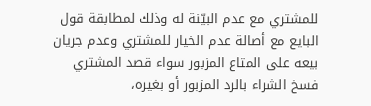للمشتري مع عدم البيّنة له وذلك لمطابقة قول البايع مع أصالة عدم الخيار للمشتري وعدم جريان بيعه على المتاع المزبور سواء قصد المشتري فسخ الشراء بالرد المزبور أو بغيره،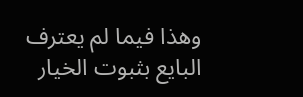وهذا فيما لم يعترف البايع بثبوت الخيار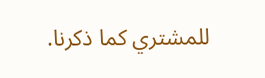للمشتري كما ذكرنا.